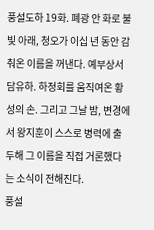풍설도하 19화. 폐광 안 화로 불빛 아래, 청오가 이십 년 동안 감춰온 이름을 꺼낸다. 예부상서 담유하. 하정회를 움직여온 황성의 손. 그리고 그날 밤, 변경에서 왕지훈이 스스로 병력에 출두해 그 이름을 직접 거론했다는 소식이 전해진다.
풍설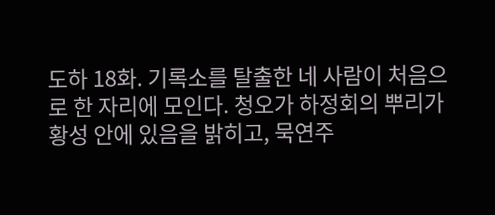도하 18화. 기록소를 탈출한 네 사람이 처음으로 한 자리에 모인다. 청오가 하정회의 뿌리가 황성 안에 있음을 밝히고, 묵연주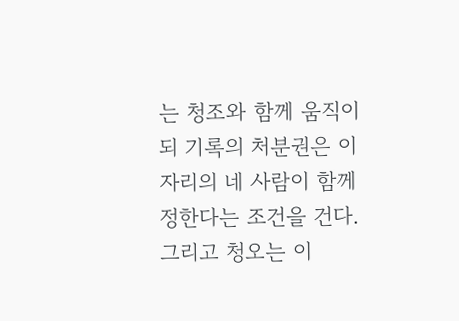는 청조와 함께 움직이되 기록의 처분권은 이 자리의 네 사람이 함께 정한다는 조건을 건다. 그리고 청오는 이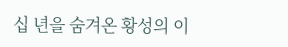십 년을 숨겨온 황성의 이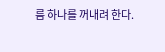름 하나를 꺼내려 한다.